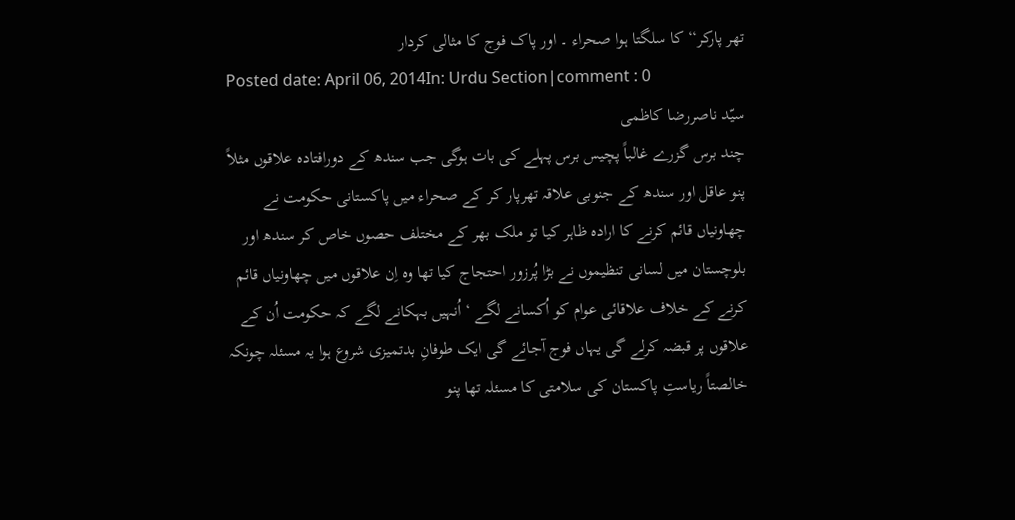تھر پارکر‘‘ کا سلگتا ہوا صحراء ۔ اور پاک فوج کا مثالی کردار
Posted date: April 06, 2014In: Urdu Section|comment : 0
سیّد ناصررضا کاظمی
چند برس گزرے غالباً پچیس برس پہلے کی بات ہوگی جب سندھ کے دورافتادہ علاقوں مثلاً پنو عاقل اور سندھ کے جنوبی علاقہ تھرپار کر کے صحراء میں پاکستانی حکومت نے چھاونیاں قائم کرنے کا ارادہ ظاہر کیا تو ملک بھر کے مختلف حصوں خاص کر سندھ اور بلوچستان میں لسانی تنظیموں نے بڑا پُرزور احتجاج کیا تھا وہ اِن علاقوں میں چھاونیاں قائم کرنے کے خلاف علاقائی عوام کو اُکسانے لگے ‘ اُنہیں بہکانے لگے کہ حکومت اُن کے علاقوں پر قبضہ کرلے گی یہاں فوج آجائے گی ایک طوفانِ بدتمیزی شروع ہوا یہ مسئلہ چونکہ خالصتاً ریاستِ پاکستان کی سلامتی کا مسئلہ تھا پنو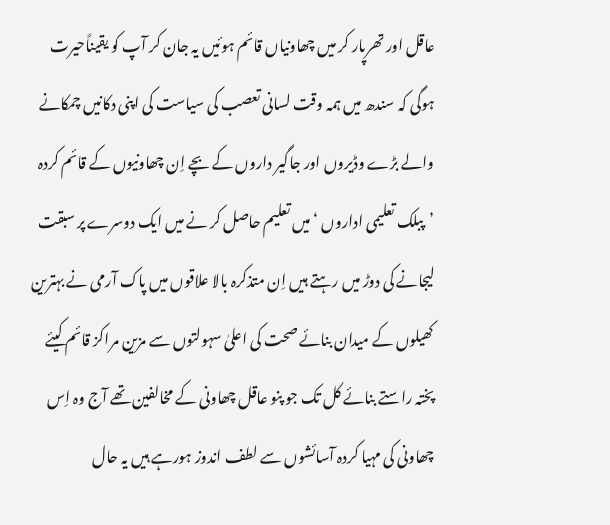عاقل اور تھرپار کر میں چھاونیاں قائم ہوئیں یہ جان کر آپ کو یقیناًحیرت ہوگی کہ سندھ میں ہمہ وقت لسانی تعصب کی سیاست کی اپنی دکانیں چمکانے والے بڑے وڈیروں اور جاگیر داروں کے بچے اِن چھاونیوں کے قائم کردہ ’پبلک تعلیمی اداروں ‘ میں تعلیم حاصل کر نے میں ایک دوسرے پر سبقت لیجانے کی دوڑ میں رہتے ہیں اِن متذکرہ بالا علاقوں میں پاک آرمی نے بہترین کھیلوں کے میدان بنائے صحت کی اعلیٰ سہولتوں سے مزین مراکز قائم کیئے پختہ راستے بنائے کل تک جو پنو عاقل چھاونی کے مخالفین تھے آج وہ اِس چھاونی کی مہیا کردہ آسائشوں سے لطف اندوز ہورہے ہیں یہ حال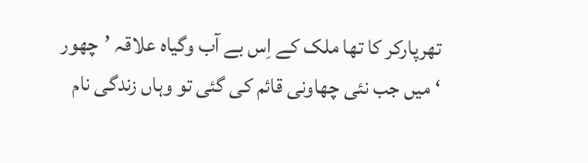تھرپارکر کا تھا ملک کے اِس بے آب وگیاہ علاقہ ’چھور ‘ میں جب نئی چھاونی قائم کی گئی تو وہاں زندگی نام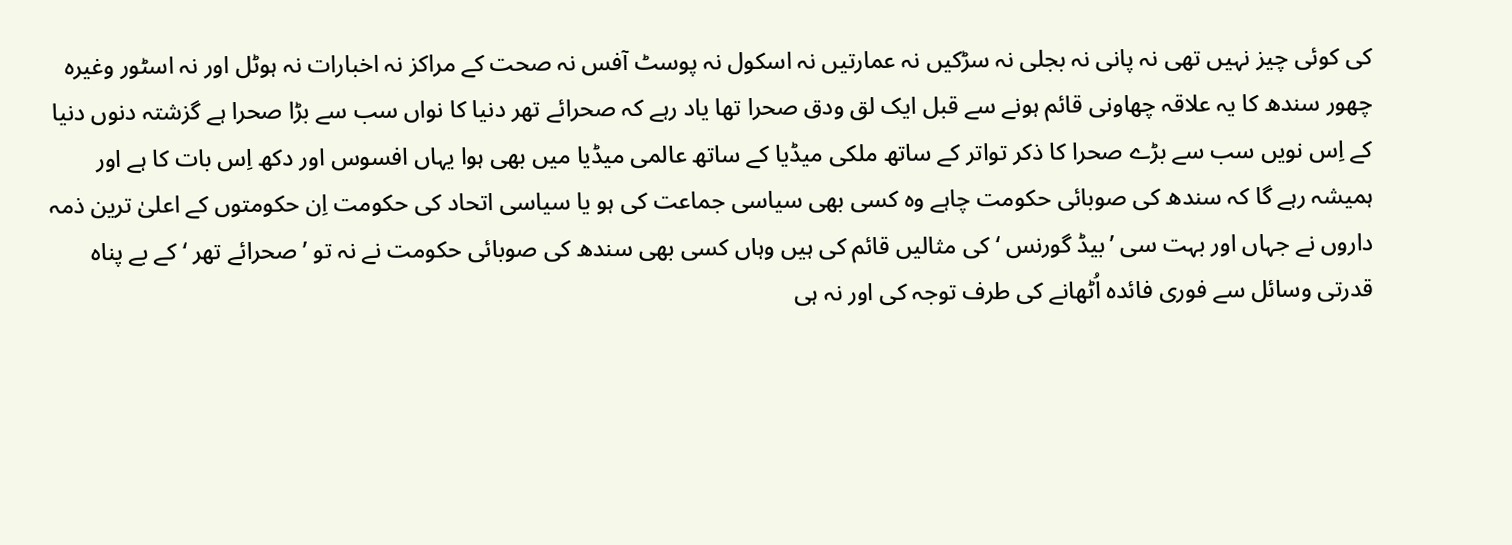کی کوئی چیز نہیں تھی نہ پانی نہ بجلی نہ سڑکیں نہ عمارتیں نہ اسکول نہ پوسٹ آفس نہ صحت کے مراکز نہ اخبارات نہ ہوٹل اور نہ اسٹور وغیرہ چھور سندھ کا یہ علاقہ چھاونی قائم ہونے سے قبل ایک لق ودق صحرا تھا یاد رہے کہ صحرائے تھر دنیا کا نواں سب سے بڑا صحرا ہے گزشتہ دنوں دنیا کے اِس نویں سب سے بڑے صحرا کا ذکر تواتر کے ساتھ ملکی میڈیا کے ساتھ عالمی میڈیا میں بھی ہوا یہاں افسوس اور دکھ اِس بات کا ہے اور ہمیشہ رہے گا کہ سندھ کی صوبائی حکومت چاہے وہ کسی بھی سیاسی جماعت کی ہو یا سیاسی اتحاد کی حکومت اِن حکومتوں کے اعلیٰ ترین ذمہ داروں نے جہاں اور بہت سی ’بیڈ گورنس ‘ کی مثالیں قائم کی ہیں وہاں کسی بھی سندھ کی صوبائی حکومت نے نہ تو ’صحرائے تھر ‘ کے بے پناہ قدرتی وسائل سے فوری فائدہ اُٹھانے کی طرف توجہ کی اور نہ ہی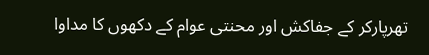تھرپارکر کے جفاکش اور محنتی عوام کے دکھوں کا مداوا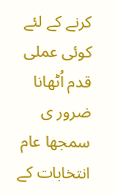کرنے کے لئے کوئی عملی قدم اُٹھانا ضرور ی سمجھا عام انتخابات کے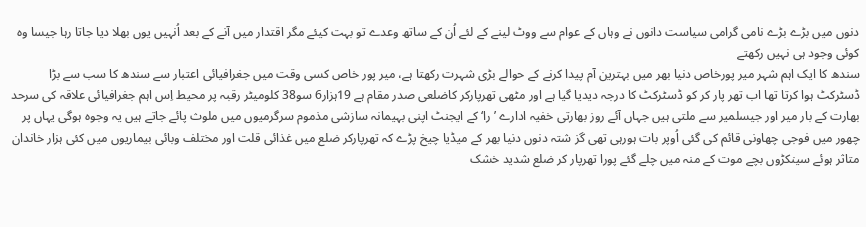دنوں میں بڑے بڑے نامی گرامی سیاست دانوں نے وہاں کے عوام سے ووٹ لینے کے لئے اُن کے ساتھ وعدے تو بہت کیئے مگر اقتدار میں آنے کے بعد اُنہیں یوں بھلا دیا جاتا رہا جیسا وہ کوئی وجود ہی نہیں رکھتے
سندھ کا ایک اہم شہر میر پورخاص دنیا بھر میں بہترین آم پیدا کرنے کے حوالے بڑی شہرت رکھتا ہے، میر پور خاص کسی وقت میں جغرافیائی اعتبار سے سندھ کا سب سے بڑا ڈسٹرکٹ ہوا کرتا تھا اب تھر پار کر کو ڈسٹرکٹ کا درجہ دیدیا گیا ہے اور مٹھی تھرپارکر کاضلعی صدر مقام ہے 19ہزار6 سو38 کلومیٹر رقبہ پر محیط اِس اہم جغرافیائی علاقہ کی سرحد بھارت کے بار میر اور جیسلمیر سے ملتی ہیں جہاں آئے روز بھارتی خفیہ ادارے ’را‘ کے ایجنٹ اپنی بہیمانہ سازشی مذموم سرگرمیوں میں ملوث پائے جاتے ہیں یہ وجوہ ہوگی یہاں پر چھور میں فوجی چھاونی قائم کی گئی اُوپر بات ہورہی تھی گز شتہ دنوں دنیا بھر کے میڈیا چیخ پڑے کہ تھرپارکر ضلع میں غذائی قلت اور مختلف وبائی بیماریوں میں کئی ہزار خاندان متاثر ہوئے سینکڑوں بچے موت کے منہ میں چلے گئے پورا تھرپار کر ضلع شدید خشک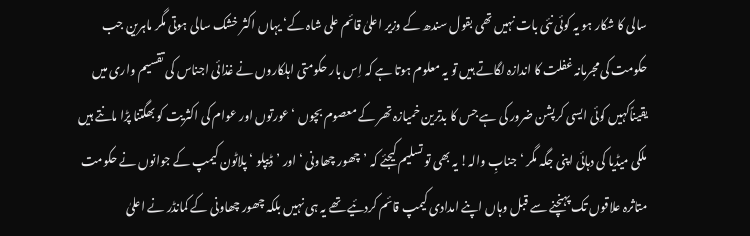سالی کا شکار ہو یہ کوئی نئی بات نہیں تھی بقول سندھ کے وزیر اعلیٰ قائم علی شاہ کے‘ یہاں اکثر خشک سالی ہوتی مگر ماہرین جب حکومت کی مجرمانہ غفلت کا اندازہ لگاتے ہیں تو یہ معلوم ہوتا ہے کہ اِس بار حکومتی اہلکاروں نے غذائی اجناس کی تقسیم واری میں یقیناًکہیں کوئی ایسی کرپشن ضرور کی ہے جس کا بدترین خمیازہ تھر کے معصوم بچوں ‘ عورتوں اور عوام کی اکثریت کو بھگتنا پڑا مانتے ہیں ملکی میڈیا کی دہائی اپنی جگہ مگر ‘ جنابِ والہ! یہ بھی تو تسلیم کیجئے کہ ’چھور چھاونی ‘ اور ’ڈیپلو ‘ پلاٹون کیمپ کے جوانوں نے حکومت متاثرہ علاقوں تک پہنچنے سے قبل وہاں اپنے امدادی کیمپ قائم کردئیے تھے یہ ہی نہیں بلکہ چھور چھاونی کے کمانڈر نے اعلیٰ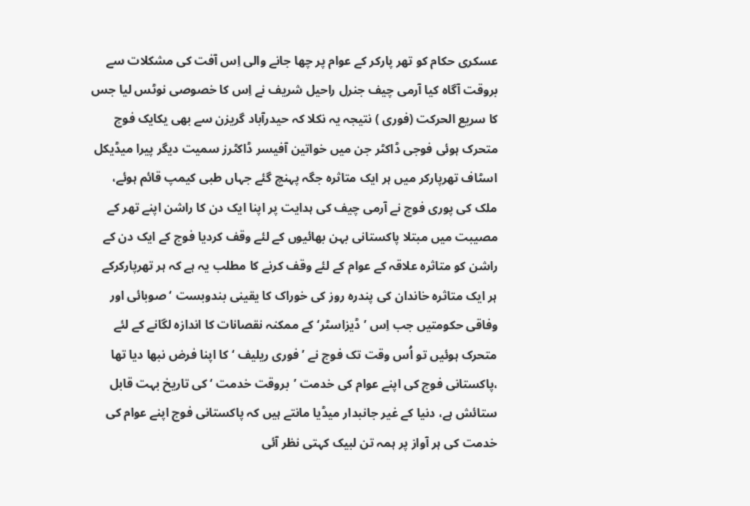عسکری حکام کو تھر پارکر کے عوام پر چھا جانے والی اِس آفت کی مشکلات سے بروقت آگاہ کیا آرمی چیف جنرل راحیل شریف نے اِس کا خصوصی نوٹس لیا جس کا سریع الحرکت (فوری ) نتیجہ یہ نکلا کہ حیدرآباد گریزن سے بھی یکایک فوج متحرک ہوئی فوجی ڈاکٹر جن میں خواتین آفیسر ڈاکٹرز سمیت دیگر پیرا میڈیکل اسٹاف تھرپارکر میں ہر ایک متاثرہ جگہ پہنچ گئے جہاں طبی کیمپ قائم ہوئے، ملک کی پوری فوج نے آرمی چیف کی ہدایت پر اپنا ایک دن کا راشن اپنے تھر کے مصیبت میں مبتلا پاکستانی بہن بھائیوں کے لئے وقف کردیا فوج کے ایک دن کے راشن کو متاثرہ علاقہ کے عوام کے لئے وقف کرنے کا مطلب یہ ہے کہ ہر تھرپارکرکے ہر ایک متاثرہ خاندان کی پندرہ روز کی خوراک کا یقینی بندوبست ‘ صوبائی اور وفاقی حکومتیں جب اِس ’ڈیزاسٹر‘ کے ممکنہ نقصانات کا اندازہ لگانے کے لئے متحرک ہوئیں تو اُس وقت تک فوج نے ’فوری ریلیف ‘ کا اپنا فرض نبھا دیا تھا ،پاکستانی فوج کی اپنے عوام کی خدمت ’بروقت خدمت ‘ کی تاریخ بہت قابل ستائش ہے، دنیا کے غیر جانبدار میڈیا مانتے ہیں کہ پاکستانی فوج اپنے عوام کی خدمت کی ہر آواز پر ہمہ تن لبیک کہتی نظر آئی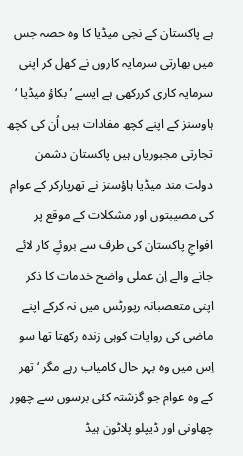ہے پاکستان کے نجی میڈیا کا وہ حصہ جس میں بھارتی سرمایہ کاروں نے کھل کر اپنی سرمایہ کاری کررکھی ہے ایسے ’بکاؤ میڈیا ‘ ہاوسنز کے اپنے کچھ مفادات ہیں اُن کی کچھ تجارتی مجبوریاں ہیں پاکستان دشمن دولت مند میڈیا ہاؤسنز نے تھرپارکر کے عوام کی مصیبتوں اور مشکلات کے موقع پر افواجِ پاکستان کی طرف سے بروئےِ کار لائے جانے والے اِن عملی واضح خدمات کا ذکر اپنی متعصبانہ رپورٹس میں نہ کرکے اپنے ماضی کی روایات کوہی زندہ رکھتا تھا سو اِس میں وہ بہر حال کامیاب رہے مگر ‘تھر کے وہ عوام جو گزشتہ کئی برسوں سے چھور چھاونی اور ڈیپلو پلاٹون ہیڈ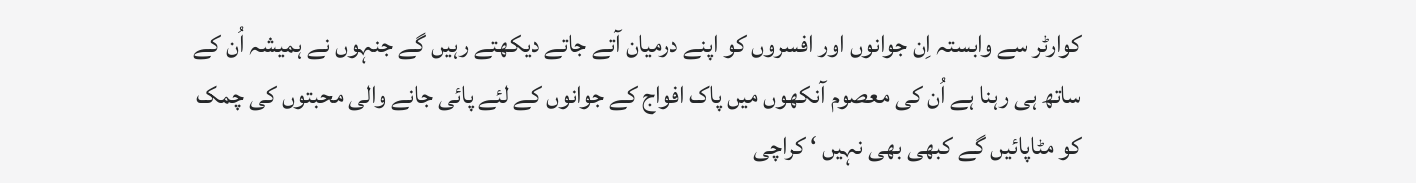کوارٹر سے وابستہ اِن جوانوں اور افسروں کو اپنے درمیان آتے جاتے دیکھتے رہیں گے جنہوں نے ہمیشہ اُن کے ساتھ ہی رہنا ہے اُن کی معصوم آنکھوں میں پاک افواج کے جوانوں کے لئے پائی جانے والی محبتوں کی چمک کو مٹاپائیں گے کبھی بھی نہیں ‘ کراچی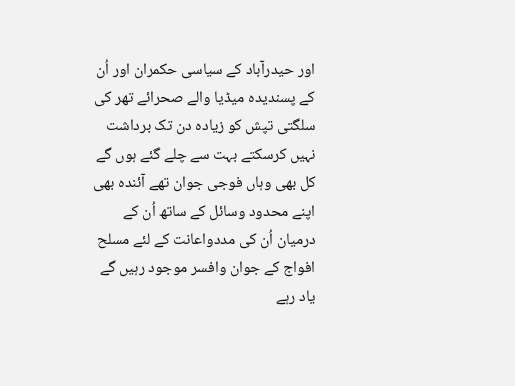اور حیدرآباد کے سیاسی حکمران اور اُن کے پسندیدہ میڈیا والے صحرائے تھر کی سلگتی تپش کو زیادہ دن تک برداشت نہیں کرسکتے بہت سے چلے گئے ہوں گے کل بھی وہاں فوجی جوان تھے آئندہ بھی اپنے محدود وسائل کے ساتھ اُن کے درمیان اُن کی مددواعانت کے لئے مسلح افواج کے جوان وافسر موجود رہیں گے یاد رہے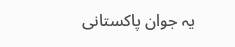یہ جوان پاکستانی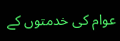عوام کی خدمتوں کے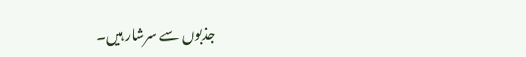جذبوں سے سرشار ہیں۔